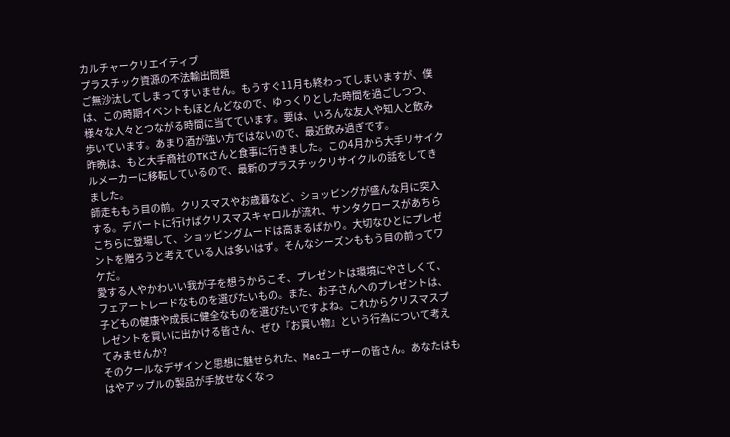カルチャークリエイティブ
プラスチック資源の不法輸出問題
ご無沙汰してしまってすいません。もうすぐ11月も終わってしまいますが、僕は、この時期イベントもほとんどなので、ゆっくりとした時間を過ごしつつ、様々な人々とつながる時間に当てています。要は、いろんな友人や知人と飲み歩いています。あまり酒が強い方ではないので、最近飲み過ぎです。
昨晩は、もと大手商社のTKさんと食事に行きました。この4月から大手リサイクルメーカーに移転しているので、最新のプラスチックリサイクルの話をしてきました。
師走ももう目の前。クリスマスやお歳暮など、ショッピングが盛んな月に突入する。デパートに行けばクリスマスキャロルが流れ、サンタクロースがあちらこちらに登場して、ショッピングムードは高まるばかり。大切なひとにプレゼントを贈ろうと考えている人は多いはず。そんなシーズンももう目の前ってワケだ。
愛する人やかわいい我が子を想うからこそ、プレゼントは環境にやさしくて、フェアートレードなものを選びたいもの。また、お子さんへのプレゼントは、子どもの健康や成長に健全なものを選びたいですよね。これからクリスマスプレゼントを買いに出かける皆さん、ぜひ『お買い物』という行為について考えてみませんか?
そのクールなデザインと思想に魅せられた、Macユーザーの皆さん。あなたはもはやアップルの製品が手放せなくなっ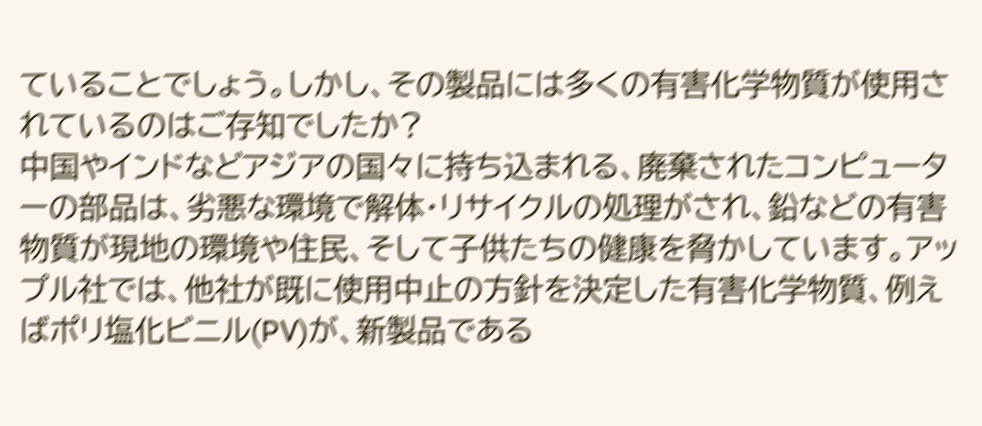ていることでしょう。しかし、その製品には多くの有害化学物質が使用されているのはご存知でしたか?
中国やインドなどアジアの国々に持ち込まれる、廃棄されたコンピューターの部品は、劣悪な環境で解体・リサイクルの処理がされ、鉛などの有害物質が現地の環境や住民、そして子供たちの健康を脅かしています。アップル社では、他社が既に使用中止の方針を決定した有害化学物質、例えばポリ塩化ビニル(PV)が、新製品である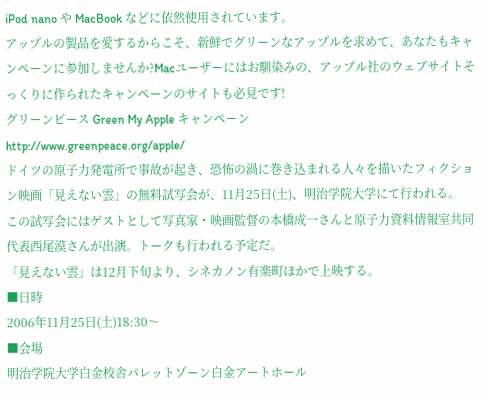iPod nano や MacBook などに依然使用されています。
アップルの製品を愛するからこそ、新鮮でグリーンなアップルを求めて、あなたもキャンペーンに参加しませんか?Macユーザーにはお馴染みの、アップル社のウェブサイトそっくりに作られたキャンペーンのサイトも必見です!
グリーンピース Green My Apple キャンペーン
http://www.greenpeace.org/apple/
ドイツの原子力発電所で事故が起き、恐怖の渦に巻き込まれる人々を描いたフィクション映画「見えない雲」の無料試写会が、11月25日(土)、明治学院大学にて行われる。
この試写会にはゲストとして写真家・映画監督の本橋成一さんと原子力資料情報室共同代表西尾漠さんが出演。トークも行われる予定だ。
「見えない雲」は12月下旬より、シネカノン有楽町ほかで上映する。
■日時
2006年11月25日(土)18:30〜
■会場
明治学院大学白金校舎パレットゾーン白金アートホール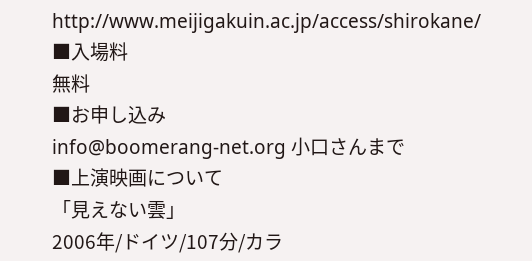http://www.meijigakuin.ac.jp/access/shirokane/
■入場料
無料
■お申し込み
info@boomerang-net.org 小口さんまで
■上演映画について
「見えない雲」
2006年/ドイツ/107分/カラ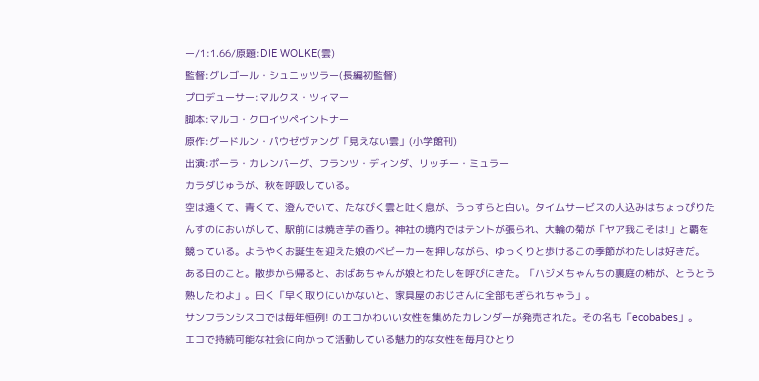ー/1:1.66/原題:DIE WOLKE(雲)
監督:グレゴール・シュニッツラー(長編初監督)
プロデューサー:マルクス・ツィマー
脚本:マルコ・クロイツペイントナー
原作:グードルン・パウゼヴァング「見えない雲」(小学館刊)
出演:ポーラ・カレンバーグ、フランツ・ディンダ、リッチー・ミュラー
カラダじゅうが、秋を呼吸している。
空は遠くて、青くて、澄んでいて、たなびく雲と吐く息が、うっすらと白い。タイムサービスの人込みはちょっぴりたんすのにおいがして、駅前には焼き芋の香り。神社の境内ではテントが張られ、大輪の菊が「ヤア我こそは!」と覇を競っている。ようやくお誕生を迎えた娘のベビーカーを押しながら、ゆっくりと歩けるこの季節がわたしは好きだ。
ある日のこと。散歩から帰ると、おばあちゃんが娘とわたしを呼びにきた。「ハジメちゃんちの裏庭の柿が、とうとう熟したわよ」。曰く「早く取りにいかないと、家具屋のおじさんに全部もぎられちゃう」。
サンフランシスコでは毎年恒例! のエコかわいい女性を集めたカレンダーが発売された。その名も「ecobabes」。
エコで持続可能な社会に向かって活動している魅力的な女性を毎月ひとり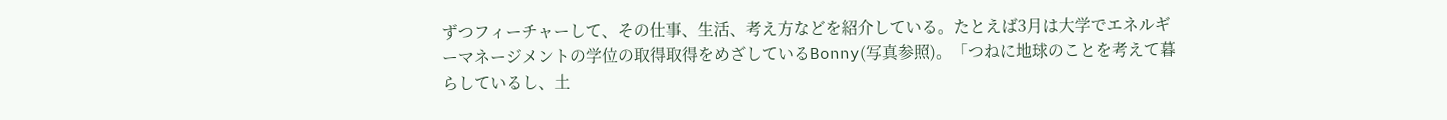ずつフィーチャーして、その仕事、生活、考え方などを紹介している。たとえば3月は大学でエネルギーマネージメントの学位の取得取得をめざしているBonny(写真参照)。「つねに地球のことを考えて暮らしているし、土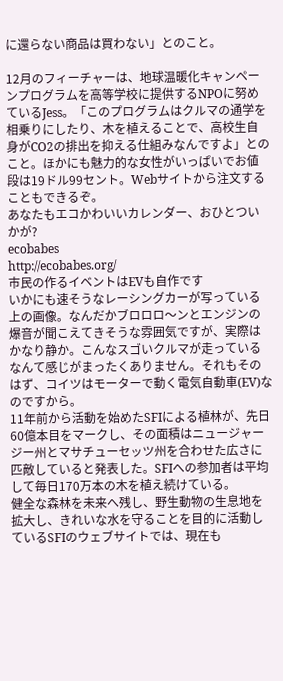に還らない商品は買わない」とのこと。

12月のフィーチャーは、地球温暖化キャンペーンプログラムを高等学校に提供するNPOに努めているJess。「このプログラムはクルマの通学を相乗りにしたり、木を植えることで、高校生自身がCO2の排出を抑える仕組みなんですよ」とのこと。ほかにも魅力的な女性がいっぱいでお値段は19ドル99セント。Webサイトから注文することもできるぞ。
あなたもエコかわいいカレンダー、おひとついかが?
ecobabes
http://ecobabes.org/
市民の作るイベントはEVも自作です
いかにも速そうなレーシングカーが写っている上の画像。なんだかブロロロ〜ンとエンジンの爆音が聞こえてきそうな雰囲気ですが、実際はかなり静か。こんなスゴいクルマが走っているなんて感じがまったくありません。それもそのはず、コイツはモーターで動く電気自動車(EV)なのですから。
11年前から活動を始めたSFIによる植林が、先日60億本目をマークし、その面積はニュージャージー州とマサチューセッツ州を合わせた広さに匹敵していると発表した。SFIへの参加者は平均して毎日170万本の木を植え続けている。
健全な森林を未来へ残し、野生動物の生息地を拡大し、きれいな水を守ることを目的に活動しているSFIのウェブサイトでは、現在も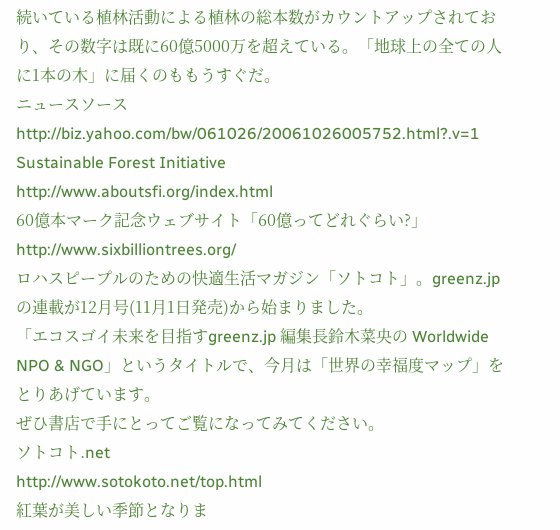続いている植林活動による植林の総本数がカウントアップされており、その数字は既に60億5000万を超えている。「地球上の全ての人に1本の木」に届くのももうすぐだ。
ニュースソース
http://biz.yahoo.com/bw/061026/20061026005752.html?.v=1
Sustainable Forest Initiative
http://www.aboutsfi.org/index.html
60億本マーク記念ウェブサイト「60億ってどれぐらい?」
http://www.sixbilliontrees.org/
ロハスピープルのための快適生活マガジン「ソトコト」。greenz.jpの連載が12月号(11月1日発売)から始まりました。
「エコスゴイ未来を目指すgreenz.jp 編集長鈴木菜央の Worldwide NPO & NGO」というタイトルで、今月は「世界の幸福度マップ」をとりあげています。
ぜひ書店で手にとってご覧になってみてください。
ソトコト.net
http://www.sotokoto.net/top.html
紅葉が美しい季節となりま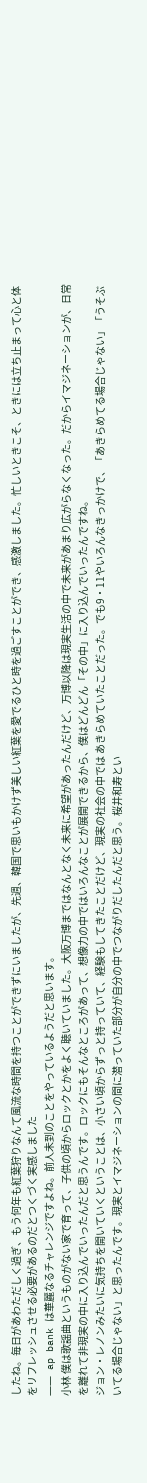したね。毎日があわただしく過ぎ、もう何年も紅葉狩りなんて風流な時間を持つことができずにいましたが、先週、韓国で思いもかけず美しい紅葉を愛でるひと時を過ごすことができ、感激しました。忙しいときこそ、ときには立ち止まって心と体をリフレッシュさせる必要があるのだとつくづく実感しました
―― ap bank は華麗なるチャレンジですよね。前人未到のことをやっているようだと思います。
小林 僕は歌謡曲というものがない家で育って、子供の頃からロックとかをよく聴いていました。大阪万博まではなんとなく未来に希望があったんだけど、万博以降は現実生活の中で未来があまり広がらなくなった。だからイマジネーションが、日常を離れて非現実の中に入り込んでいったんだと思うんです。ロックにもそんなところがあって、想像力の中ではいろんなことが展開できるから、僕はどんどん「その中」に入り込んでいったんですね。
ジョン・レノンみたいに気持ちを開いていくということは、小さい頃からずっと持っていて、経験もしてきたことだけど、現実の社会の中では あきらめていたことだった。でも9・11やいろんなきっかけで、「あきらめてる場合じゃない」「うそぶいてる場合じゃない」と思ったんです。現実とイマジネーションの間に潜っていた部分が自分の中でつながりだしたんだと思う。桜井和寿とい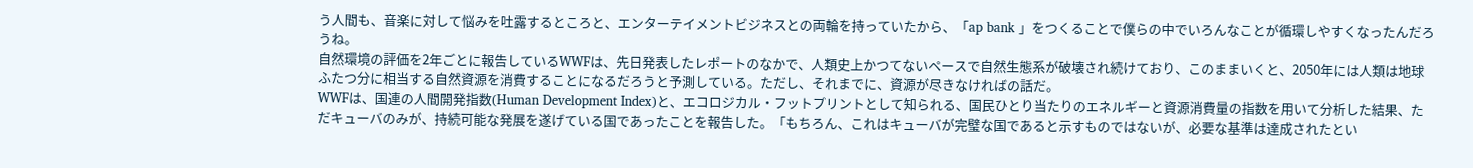う人間も、音楽に対して悩みを吐露するところと、エンターテイメントビジネスとの両輪を持っていたから、「ap bank 」をつくることで僕らの中でいろんなことが循環しやすくなったんだろうね。
自然環境の評価を2年ごとに報告しているWWFは、先日発表したレポートのなかで、人類史上かつてないペースで自然生態系が破壊され続けており、このままいくと、2050年には人類は地球ふたつ分に相当する自然資源を消費することになるだろうと予測している。ただし、それまでに、資源が尽きなければの話だ。
WWFは、国連の人間開発指数(Human Development Index)と、エコロジカル・フットプリントとして知られる、国民ひとり当たりのエネルギーと資源消費量の指数を用いて分析した結果、ただキューバのみが、持続可能な発展を遂げている国であったことを報告した。「もちろん、これはキューバが完璧な国であると示すものではないが、必要な基準は達成されたとい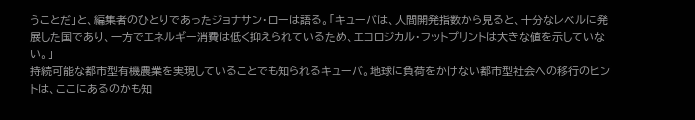うことだ」と、編集者のひとりであったジョナサン・ローは語る。「キューバは、人間開発指数から見ると、十分なレベルに発展した国であり、一方でエネルギー消費は低く抑えられているため、エコロジカル・フットプリントは大きな値を示していない。」
持続可能な都市型有機農業を実現していることでも知られるキューバ。地球に負荷をかけない都市型社会への移行のヒントは、ここにあるのかも知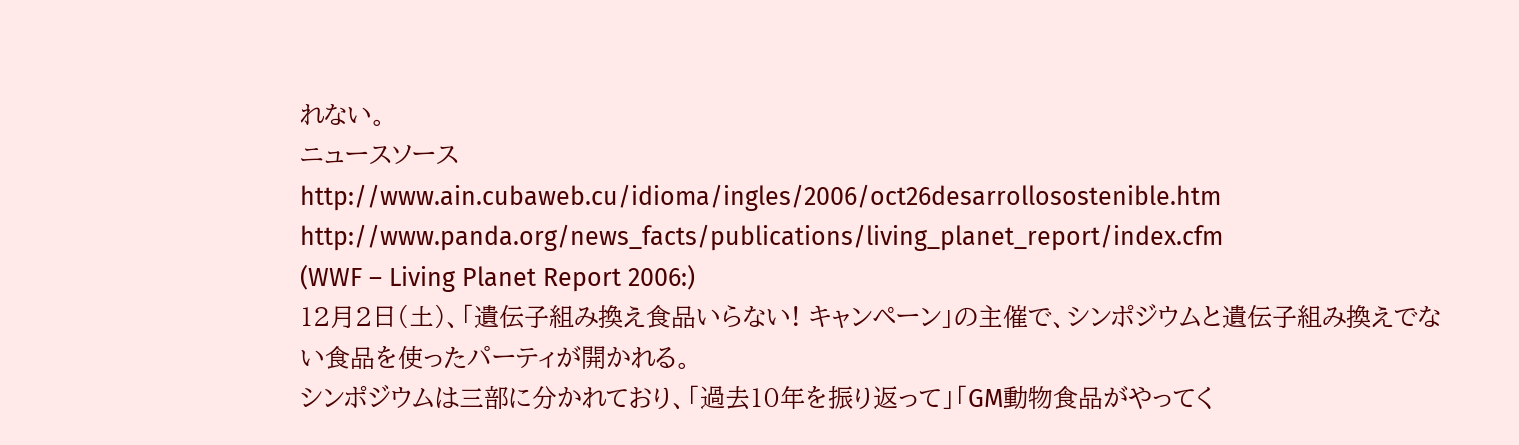れない。
ニュースソース
http://www.ain.cubaweb.cu/idioma/ingles/2006/oct26desarrollosostenible.htm
http://www.panda.org/news_facts/publications/living_planet_report/index.cfm
(WWF – Living Planet Report 2006:)
12月2日(土)、「遺伝子組み換え食品いらない! キャンペーン」の主催で、シンポジウムと遺伝子組み換えでない食品を使ったパーティが開かれる。
シンポジウムは三部に分かれており、「過去10年を振り返って」「GM動物食品がやってく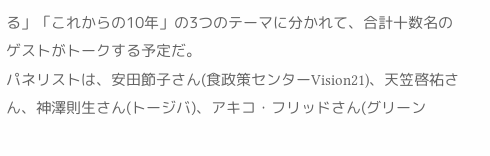る」「これからの10年」の3つのテーマに分かれて、合計十数名のゲストがトークする予定だ。
パネリストは、安田節子さん(食政策センターVision21)、天笠啓祐さん、神澤則生さん(トージバ)、アキコ・フリッドさん(グリーン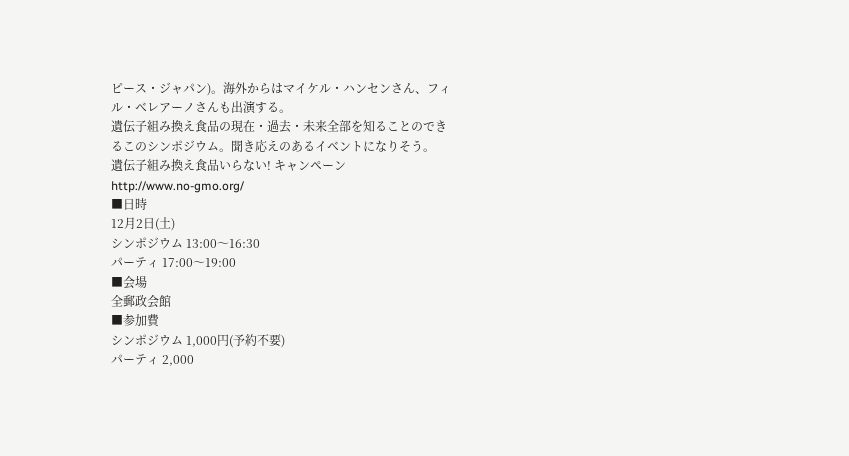ピース・ジャパン)。海外からはマイケル・ハンセンさん、フィル・ベレアーノさんも出演する。
遺伝子組み換え食品の現在・過去・未来全部を知ることのできるこのシンポジウム。聞き応えのあるイベントになりそう。
遺伝子組み換え食品いらない! キャンペーン
http://www.no-gmo.org/
■日時
12月2日(土)
シンポジウム 13:00〜16:30
パーティ 17:00〜19:00
■会場
全郵政会館
■参加費
シンポジウム 1,000円(予約不要)
パーティ 2,000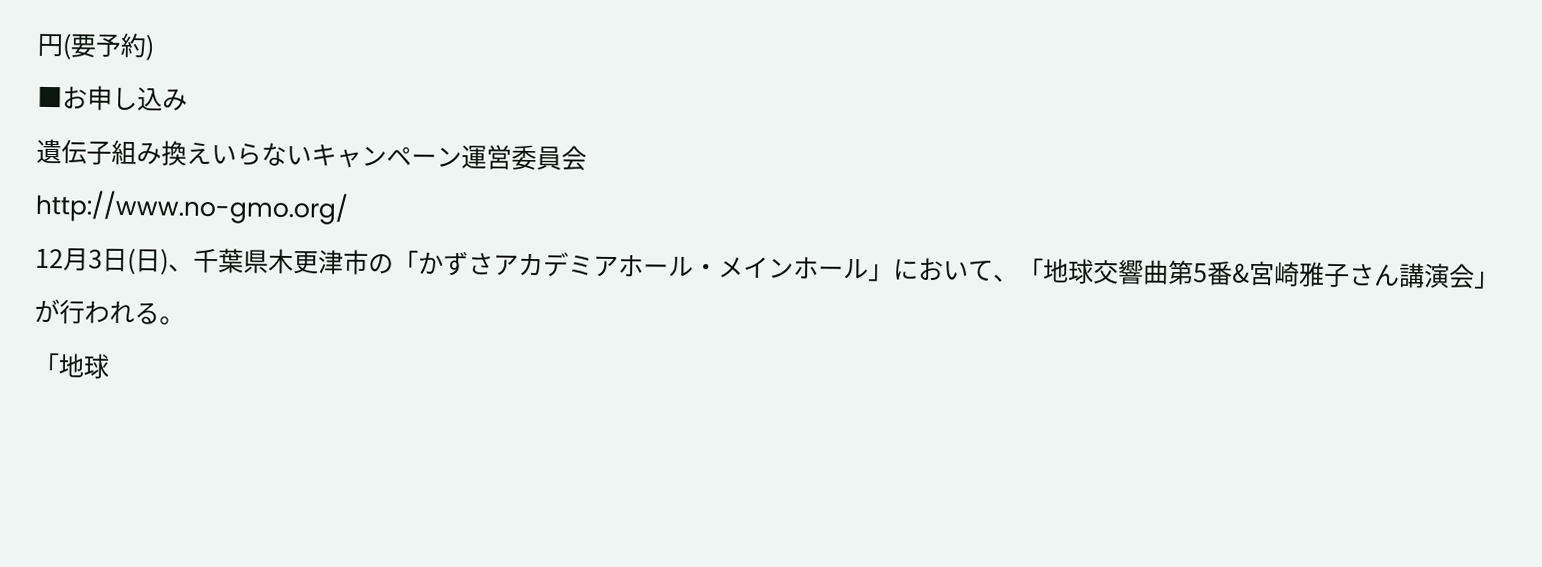円(要予約)
■お申し込み
遺伝子組み換えいらないキャンペーン運営委員会
http://www.no-gmo.org/
12月3日(日)、千葉県木更津市の「かずさアカデミアホール・メインホール」において、「地球交響曲第5番&宮崎雅子さん講演会」が行われる。
「地球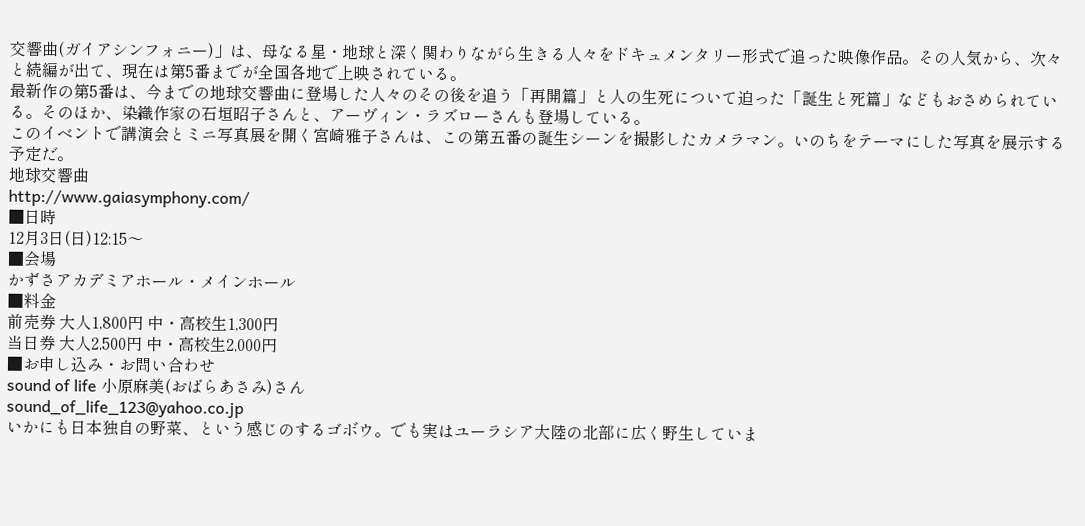交響曲(ガイアシンフォニー)」は、母なる星・地球と深く関わりながら生きる人々をドキュメンタリー形式で追った映像作品。その人気から、次々と続編が出て、現在は第5番までが全国各地で上映されている。
最新作の第5番は、今までの地球交響曲に登場した人々のその後を追う「再開篇」と人の生死について迫った「誕生と死篇」などもおさめられている。そのほか、染織作家の石垣昭子さんと、アーヴィン・ラズローさんも登場している。
このイベントで講演会とミニ写真展を開く宮崎雅子さんは、この第五番の誕生シーンを撮影したカメラマン。いのちをテーマにした写真を展示する予定だ。
地球交響曲
http://www.gaiasymphony.com/
■日時
12月3日(日)12:15〜
■会場
かずさアカデミアホール・メインホール
■料金
前売券 大人1,800円 中・高校生1,300円
当日券 大人2,500円 中・高校生2,000円
■お申し込み・お問い合わせ
sound of life 小原麻美(おばらあさみ)さん
sound_of_life_123@yahoo.co.jp
いかにも日本独自の野菜、という感じのするゴボウ。でも実はユーラシア大陸の北部に広く野生していま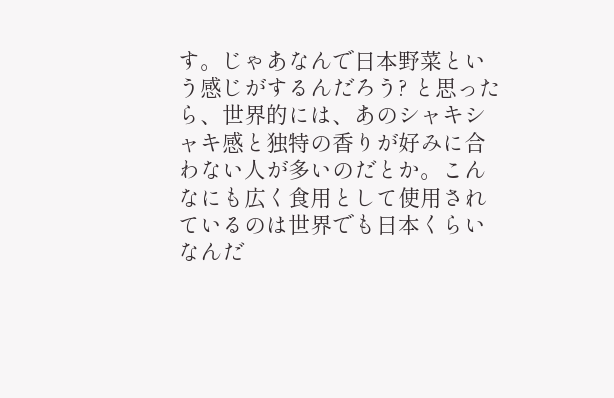す。じゃあなんで日本野菜という感じがするんだろう? と思ったら、世界的には、あのシャキシャキ感と独特の香りが好みに合わない人が多いのだとか。こんなにも広く食用として使用されているのは世界でも日本くらいなんだ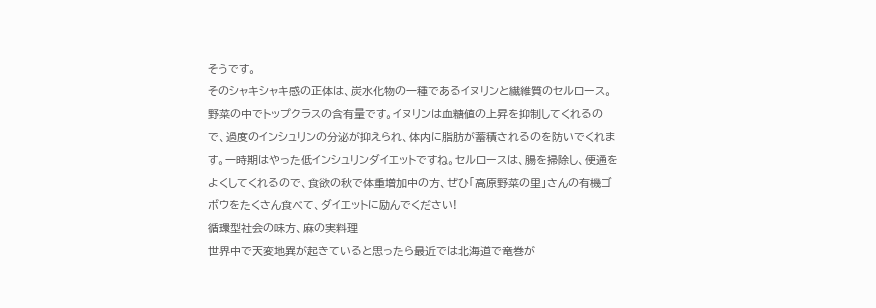そうです。
そのシャキシャキ感の正体は、炭水化物の一種であるイヌリンと繊維質のセルロース。野菜の中でトップクラスの含有量です。イヌリンは血糖値の上昇を抑制してくれるので、過度のインシュリンの分泌が抑えられ、体内に脂肪が蓄積されるのを防いでくれます。一時期はやった低インシュリンダイエットですね。セルロースは、腸を掃除し、便通をよくしてくれるので、食欲の秋で体重増加中の方、ぜひ「高原野菜の里」さんの有機ゴボウをたくさん食べて、ダイエットに励んでください!
循環型社会の味方、麻の実料理
世界中で天変地異が起きていると思ったら最近では北海道で竜巻が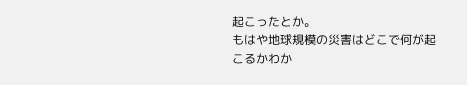起こったとか。
もはや地球規模の災害はどこで何が起こるかわか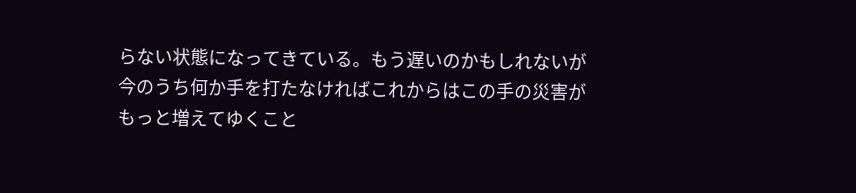らない状態になってきている。もう遅いのかもしれないが今のうち何か手を打たなければこれからはこの手の災害がもっと増えてゆくこと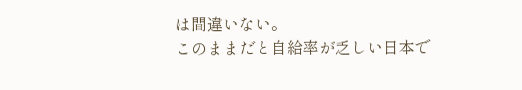は間違いない。
このままだと自給率が乏しい日本で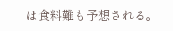は食料難も予想される。